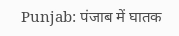Punjab: पंजाब में घातक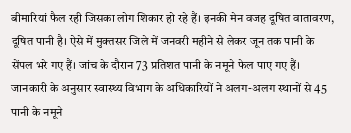बीमारियां फैल रही जिसका लोग शिकार हो रहे हैं। इनकी मेन वजह दूषित वातावरण, दूषित पानी है। ऐसे में मुक्तसर जिले में जनवरी महीने से लेकर जून तक पानी के सेंपल भरे गए हैं। जांच के दौरान 73 प्रतिशत पानी के नमूने फेल पाए गए हैं।
जानकारी के अनुसार स्वास्थ्य विभाग के अधिकारियों ने अलग-अलग स्थानों से 45 पानी के नमूने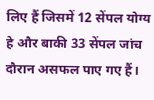लिए हैं जिसमें 12 सेंपल योग्य हे और बाकी 33 सेंपल जांच दौरान असफल पाए गए हैं।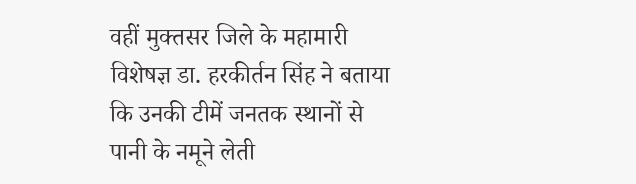वहीं मुक्तसर जिले के महामारी विशेषज्ञ डा. हरकीर्तन सिंह ने बताया कि उनकी टीमें जनतक स्थानों से पानी के नमूने लेती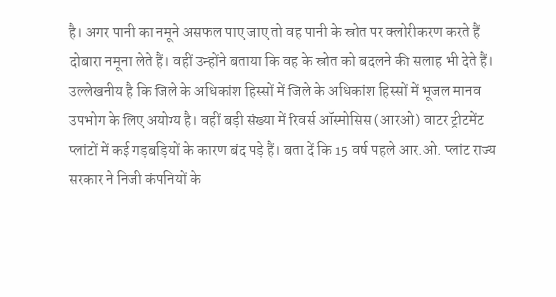है। अगर पानी का नमूने असफल पाए जाए तो वह पानी के स्रोत पर क्लोरीकरण करते हैं दोबारा नमूना लेते हैं। वहीं उन्होंने बताया कि वह के स्रोत को बदलने की सलाह भी देते हैं।
उल्लेखनीय है कि जिले के अधिकांश हिस्सों में जिले के अधिकांश हिस्सों में भूजल मानव उपभोग के लिए अयोग्य है। वहीं बड़ी संख्या में रिवर्स ऑस्मोसिस (आरओ) वाटर ट्रीटमेंट प्लांटों में कई गड़बड़ियों के कारण बंद पड़े हैं। बता दें कि 15 वर्ष पहले आर.ओ. प्लांट राज्य सरकार ने निजी कंपनियों के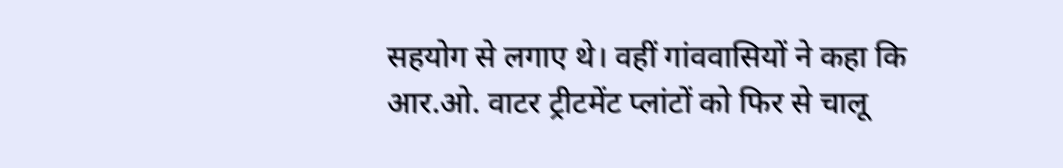सहयोग से लगाए थे। वहीं गांववासियों ने कहा कि आर.ओ. वाटर ट्रीटमेंट प्लांटों को फिर से चालू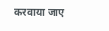करवाया जाए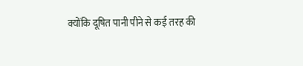क्योंकि दूषित पानी पीने से कई तरह की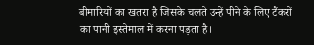बीमारियों का खतरा है जिसके चलते उन्हें पीने के लिए टैंकरों का पानी इस्तेमाल में करना पड़ता है।